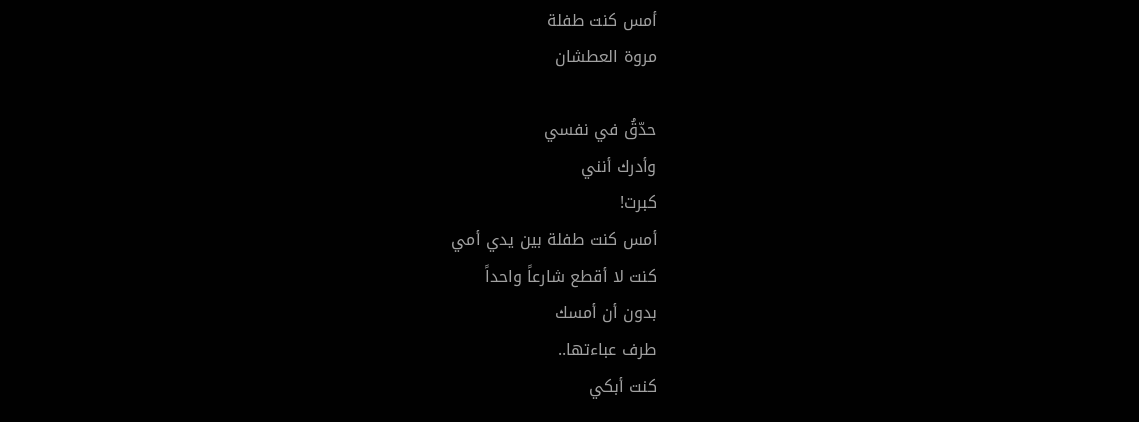أمس كنت طفلة
مروة العطشان

حدّقُ في نفسي
وأدرك أنني
كبرت!
أمس كنت طفلة بين يدي أمي
كنت لا أقطع شارعاً واحداً
بدون أن أمسك
طرف عباءتها..
كنت أبكي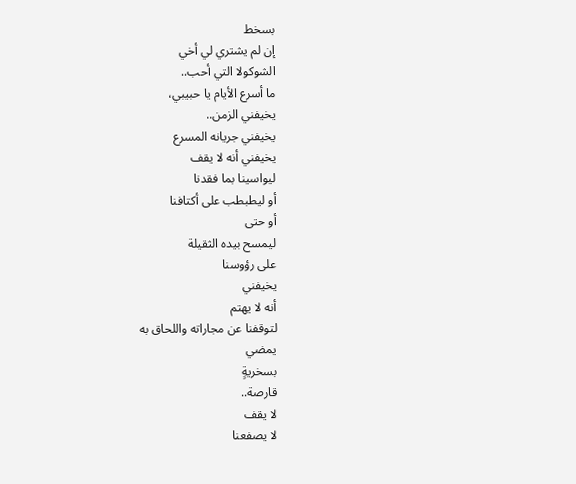بسخط
إن لم يشتري لي أخي
الشوكولا التي أحب..
ما أسرع الأيام يا حبيبي،
يخيفني الزمن..
يخيفني جريانه المسرع
يخيفني أنه لا يقف
ليواسينا بما فقدنا
أو ليطبطب على أكتافنا
أو حتى
ليمسح بيده الثقيلة
على رؤوسنا
يخيفني
أنه لا يهتم
لتوقفنا عن مجاراته واللحاق به
يمضي
بسخريةٍ
قارصة..
لا يقف
لا يصفعنا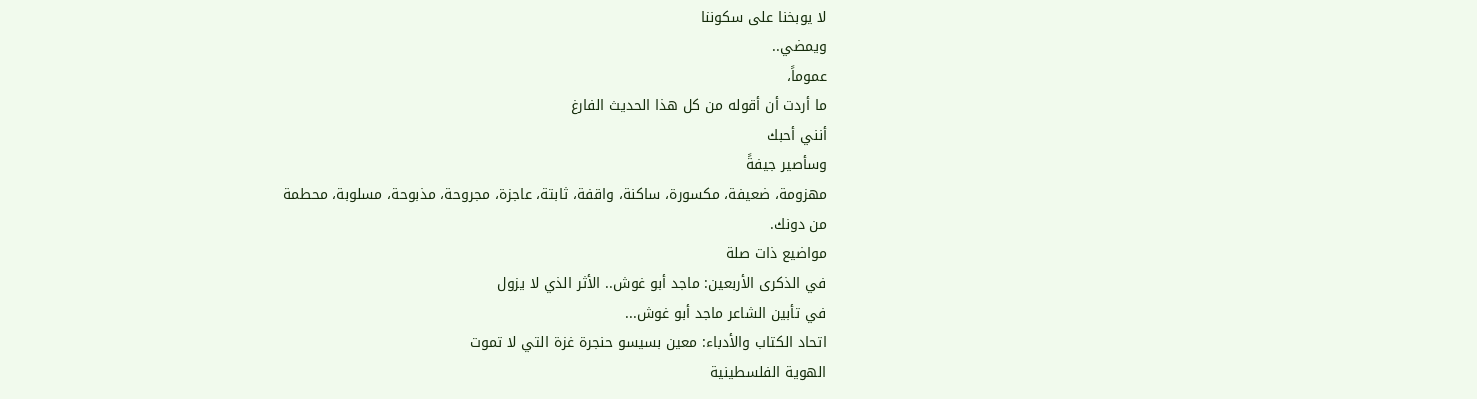لا يوبخنا على سكوننا
ويمضي..
عموماً،
ما أردت أن أقوله من كل هذا الحديث الفارغ
أنني أحبك
وسأصير جيفةً
مهزومة، ضعيفة، مكسورة، ساكنة، واقفة، ثابتة، عاجزة، مجروحة، مذبوحة، مسلوبة، محطمة
من دونك.
مواضيع ذات صلة
في الذكرى الأربعين: ماجد أبو غوش.. الأثر الذي لا يزول
في تأبين الشاعر ماجد أبو غوش...
اتحاد الكتاب والأدباء: معين بسيسو حنجرة غزة التي لا تموت
الهوية الفلسطينية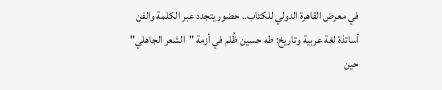في معرض القاهرة الدولي للكتاب.. حضور يتجدد عبر الكلمة والفن
أساتذة لغة عربية وتاريخ: طه حسين ظُلم في أزمة "الشعر الجاهلي"
حين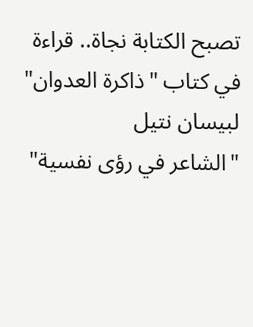تصبح الكتابة نجاة.. قراءة في كتاب "ذاكرة العدوان" لبيسان نتيل
"الشاعر في رؤى نفسية"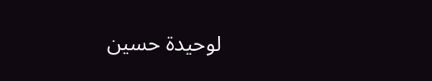لوحيدة حسين